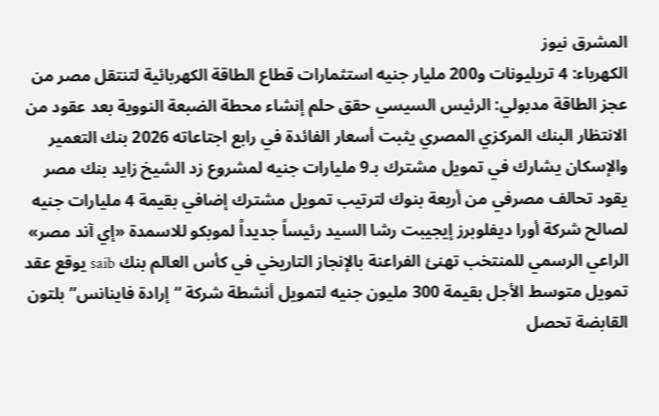المشرق نيوز
الكهرباء: 4 تريليونات و200 مليار جنيه استثمارات قطاع الطاقة الكهربائية لتنتقل مصر من عجز الطاقة مدبولي: الرئيس السيسي حقق حلم إنشاء محطة الضبعة النووية بعد عقود من الانتظار البنك المركزي المصري يثبت أسعار الفائدة في رابع اجتاعاته 2026 بنك التعمير والإسكان يشارك في تمويل مشترك بـ9 مليارات جنيه لمشروع زد الشيخ زايد بنك مصر يقود تحالف مصرفي من أربعة بنوك لترتيب تمويل مشترك إضافي بقيمة 4 مليارات جنيه لصالح شركة أورا ديفلوبرز إيجيبت رشا السيد رئيساً جديداً لموبكو للاسمدة «إي آند مصر» الراعي الرسمي للمنتخب تهنئ الفراعنة بالإنجاز التاريخي في كأس العالم بنك saib يوقع عقد تمويل متوسط الأجل بقيمة 300 مليون جنيه لتمويل أنشطة شركة “إرادة فاينانس” بلتون القابضة تحصل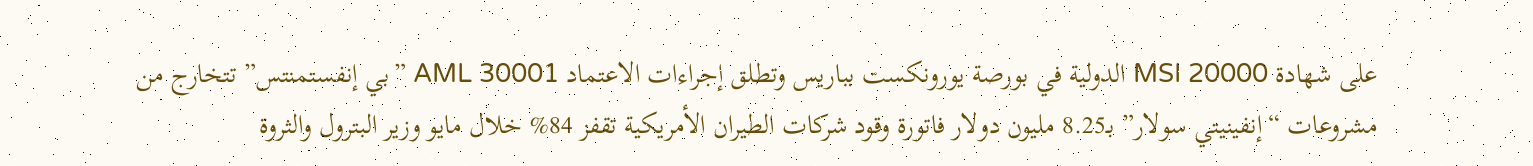على شهادة MSI 20000 الدولية في بورصة يورونكست بباريس وتطلق إجراءات الاعتماد AML 30001 ”بي إنفستمنتس” تتخارج من مشروعات “إنفينيتي سولار” بـ8.25 مليون دولار فاتورة وقود شركات الطيران الأمريكية تقفز 84% خلال مايو وزير البترول والثروة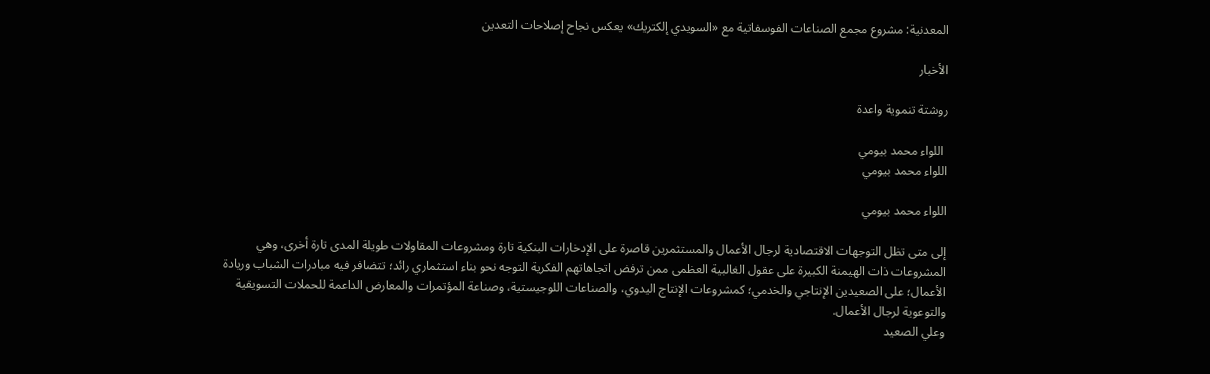المعدنية: مشروع مجمع الصناعات الفوسفاتية مع «السويدي إلكتريك» يعكس نجاح إصلاحات التعدين

الأخبار

روشتة تنموية واعدة

 اللواء محمد بيومي
اللواء محمد بيومي

اللواء محمد بيومي

إلى متى تظل التوجهات الاقتصادية لرجال الأعمال والمستثمرين قاصرة على الإدخارات البنكية تارة ومشروعات المقاولات طويلة المدى تارة أخرى، وهي المشروعات ذات الهيمنة الكبيرة على عقول الغالبية العظمى ممن ترفض اتجاهاتهم الفكرية التوجه نحو بناء استثماري رائد؛ تتضافر فيه مبادرات الشباب وريادة الأعمال؛ على الصعيدين الإنتاجي والخدمي؛ كمشروعات الإنتاج اليدوي، والصناعات اللوجيستية، وصناعة المؤتمرات والمعارض الداعمة للحملات التسويقية والتوعوية لرجال الأعمال.
وعلي الصعيد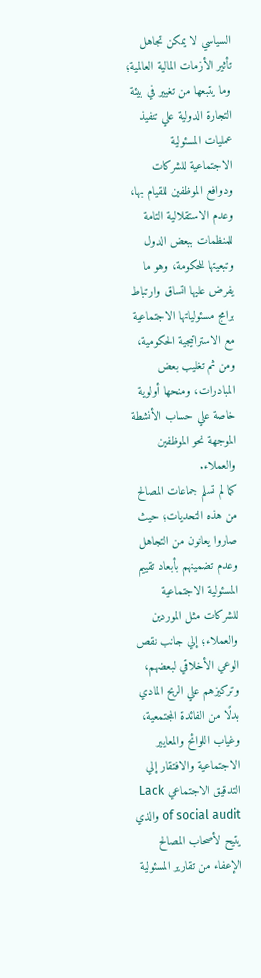السياسي لا يمكن تجاهل تأثير الأزمات المالية العالمية؛ وما يتبعها من تغيير في بيئة التجارة الدولية علي تنفيذ عمليات المسئولية الاجتماعية للشركات ودوافع الموظفين للقيام بها، وعدم الاستقلالية التامة للمنظمات ببعض الدول وتبعيتها للحكومة، وهو ما يفرض عليها اتساق وارتباط برامج مسئولياتها الاجتماعية مع الاستراتيجية الحكومية، ومن ثم تغليب بعض المبادرات، ومنحها أولوية خاصة علي حساب الأنشطة الموجهة نحو الموظفين والعملاء.
كما لم تسلم جماعات المصالح من هذه التحديات؛ حيث صاروا يعانون من التجاهل وعدم تضمينهم بأبعاد تقييم المسئولية الاجتماعية للشركات مثل الموردين والعملاء؛ إلي جانب نقص الوعي الأخلاقي لبعضهم، وتركيزهم علي الربح المادي بدلًا من الفائدة المجتمعية، وغياب اللوائح والمعايير الاجتماعية والافتقار إلي التدقيق الاجتماعي Lack of social audit والذي يتيح لأصحاب المصالح الإعفاء من تقارير المسئولية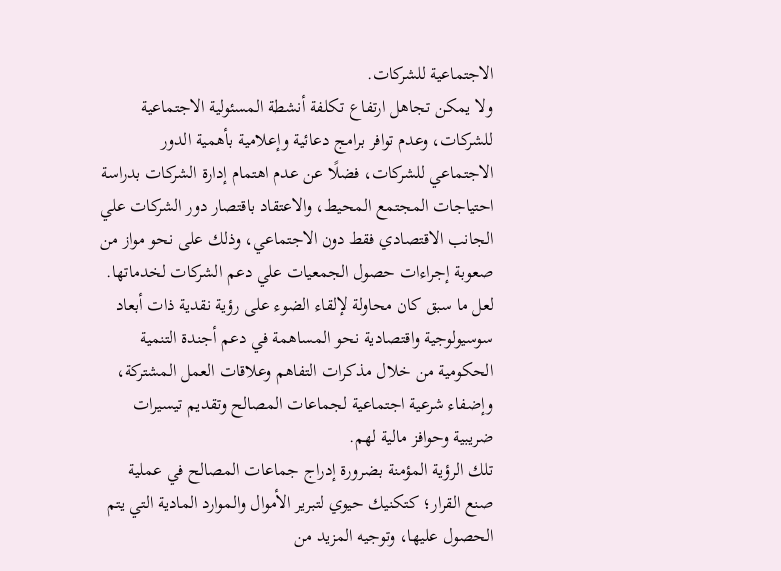الاجتماعية للشركات.
ولا يمكن تجاهل ارتفاع تكلفة أنشطة المسئولية الاجتماعية للشركات، وعدم توافر برامج دعائية وإعلامية بأهمية الدور الاجتماعي للشركات، فضلًا عن عدم اهتمام إدارة الشركات بدراسة احتياجات المجتمع المحيط، والاعتقاد باقتصار دور الشركات علي الجانب الاقتصادي فقط دون الاجتماعي، وذلك على نحو مواز من صعوبة إجراءات حصول الجمعيات علي دعم الشركات لخدماتها.
لعل ما سبق كان محاولة لإلقاء الضوء على رؤية نقدية ذات أبعاد سوسيولوجية واقتصادية نحو المساهمة في دعم أجندة التنمية الحكومية من خلال مذكرات التفاهم وعلاقات العمل المشتركة، وإضفاء شرعية اجتماعية لجماعات المصالح وتقديم تيسيرات ضريبية وحوافز مالية لهم.
تلك الرؤية المؤمنة بضرورة إدراج جماعات المصالح في عملية صنع القرار؛ كتكنيك حيوي لتبرير الأموال والموارد المادية التي يتم الحصول عليها، وتوجيه المزيد من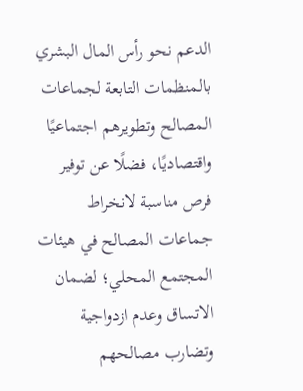الدعم نحو رأس المال البشري بالمنظمات التابعة لجماعات المصالح وتطويرهم اجتماعيًا واقتصاديًا، فضلًا عن توفير فرص مناسبة لانخراط جماعات المصالح في هيئات المجتمع المحلي؛ لضمان الاتساق وعدم ازدواجية وتضارب مصالحهم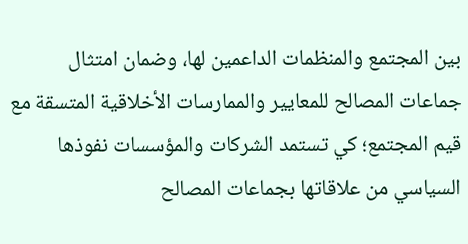بين المجتمع والمنظمات الداعمين لها، وضمان امتثال جماعات المصالح للمعايير والممارسات الأخلاقية المتسقة مع قيم المجتمع؛ كي تستمد الشركات والمؤسسات نفوذها السياسي من علاقاتها بجماعات المصالح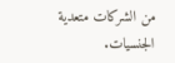من الشركات متعدية الجنسيات.